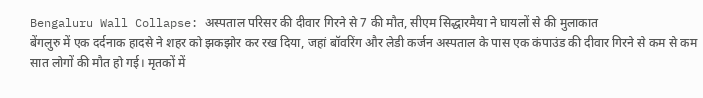Bengaluru Wall Collapse: अस्पताल परिसर की दीवार गिरने से 7 की मौत, सीएम सिद्धारमैया ने घायलों से की मुलाकात
बेंगलुरु में एक दर्दनाक हादसे ने शहर को झकझोर कर रख दिया, जहां बॉवरिंग और लेडी कर्जन अस्पताल के पास एक कंपाउंड की दीवार गिरने से कम से कम सात लोगों की मौत हो गई। मृतकों में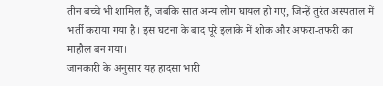तीन बच्चे भी शामिल हैं, जबकि सात अन्य लोग घायल हो गए, जिन्हें तुरंत अस्पताल में भर्ती कराया गया है। इस घटना के बाद पूरे इलाके में शोक और अफरा-तफरी का माहौल बन गया।
जानकारी के अनुसार यह हादसा भारी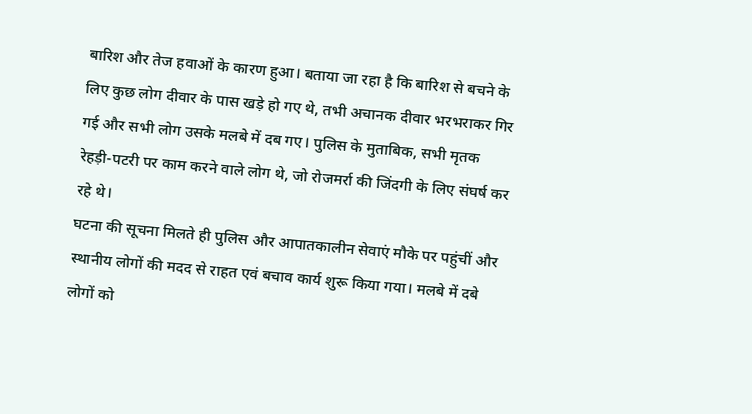बारिश और तेज हवाओं के कारण हुआ। बताया जा रहा है कि बारिश से बचने के लिए कुछ लोग दीवार के पास खड़े हो गए थे, तभी अचानक दीवार भरभराकर गिर गई और सभी लोग उसके मलबे में दब गए। पुलिस के मुताबिक, सभी मृतक रेहड़ी-पटरी पर काम करने वाले लोग थे, जो रोजमर्रा की जिंदगी के लिए संघर्ष कर रहे थे।
घटना की सूचना मिलते ही पुलिस और आपातकालीन सेवाएं मौके पर पहुंचीं और स्थानीय लोगों की मदद से राहत एवं बचाव कार्य शुरू किया गया। मलबे में दबे लोगों को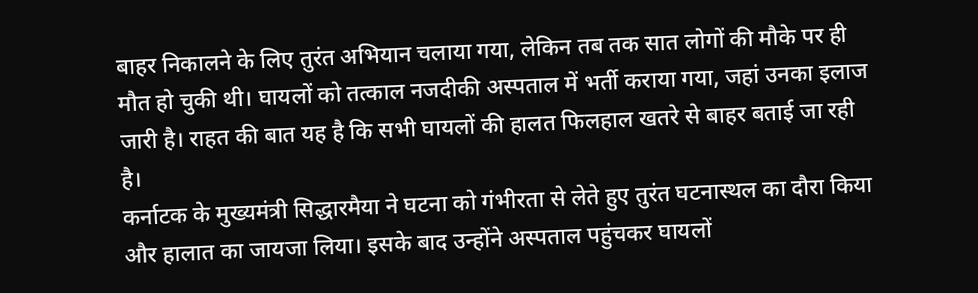बाहर निकालने के लिए तुरंत अभियान चलाया गया, लेकिन तब तक सात लोगों की मौके पर ही मौत हो चुकी थी। घायलों को तत्काल नजदीकी अस्पताल में भर्ती कराया गया, जहां उनका इलाज जारी है। राहत की बात यह है कि सभी घायलों की हालत फिलहाल खतरे से बाहर बताई जा रही है।
कर्नाटक के मुख्यमंत्री सिद्धारमैया ने घटना को गंभीरता से लेते हुए तुरंत घटनास्थल का दौरा किया और हालात का जायजा लिया। इसके बाद उन्होंने अस्पताल पहुंचकर घायलों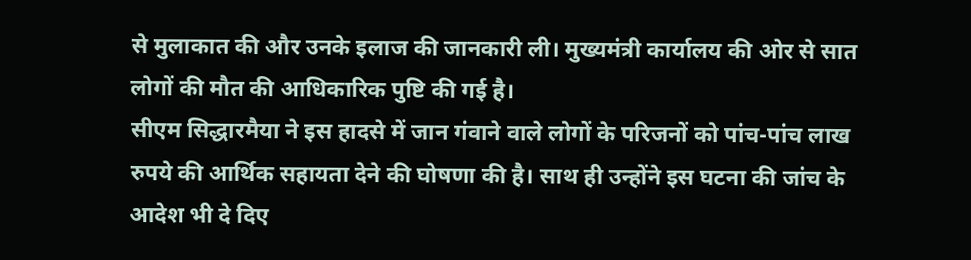से मुलाकात की और उनके इलाज की जानकारी ली। मुख्यमंत्री कार्यालय की ओर से सात लोगों की मौत की आधिकारिक पुष्टि की गई है।
सीएम सिद्धारमैया ने इस हादसे में जान गंवाने वाले लोगों के परिजनों को पांच-पांच लाख रुपये की आर्थिक सहायता देने की घोषणा की है। साथ ही उन्होंने इस घटना की जांच के आदेश भी दे दिए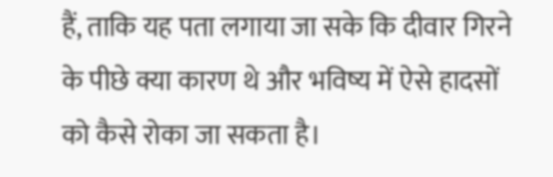हैं, ताकि यह पता लगाया जा सके कि दीवार गिरने के पीछे क्या कारण थे और भविष्य में ऐसे हादसों को कैसे रोका जा सकता है।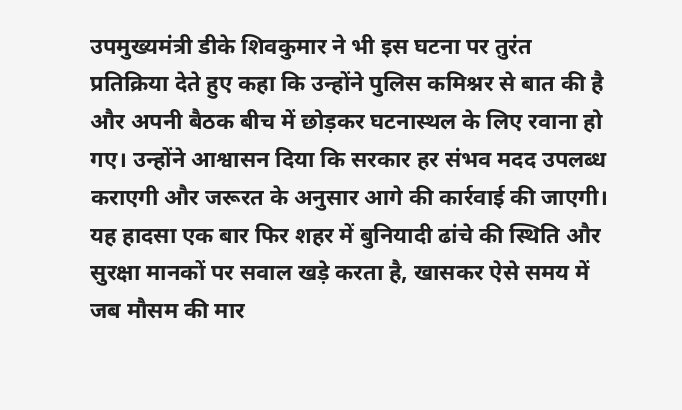उपमुख्यमंत्री डीके शिवकुमार ने भी इस घटना पर तुरंत प्रतिक्रिया देते हुए कहा कि उन्होंने पुलिस कमिश्नर से बात की है और अपनी बैठक बीच में छोड़कर घटनास्थल के लिए रवाना हो गए। उन्होंने आश्वासन दिया कि सरकार हर संभव मदद उपलब्ध कराएगी और जरूरत के अनुसार आगे की कार्रवाई की जाएगी।
यह हादसा एक बार फिर शहर में बुनियादी ढांचे की स्थिति और सुरक्षा मानकों पर सवाल खड़े करता है, खासकर ऐसे समय में जब मौसम की मार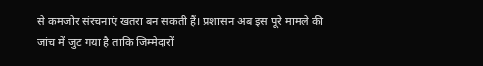से कमजोर संरचनाएं खतरा बन सकती हैं। प्रशासन अब इस पूरे मामले की जांच में जुट गया है ताकि जिम्मेदारों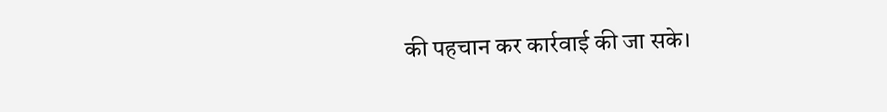की पहचान कर कार्रवाई की जा सके।